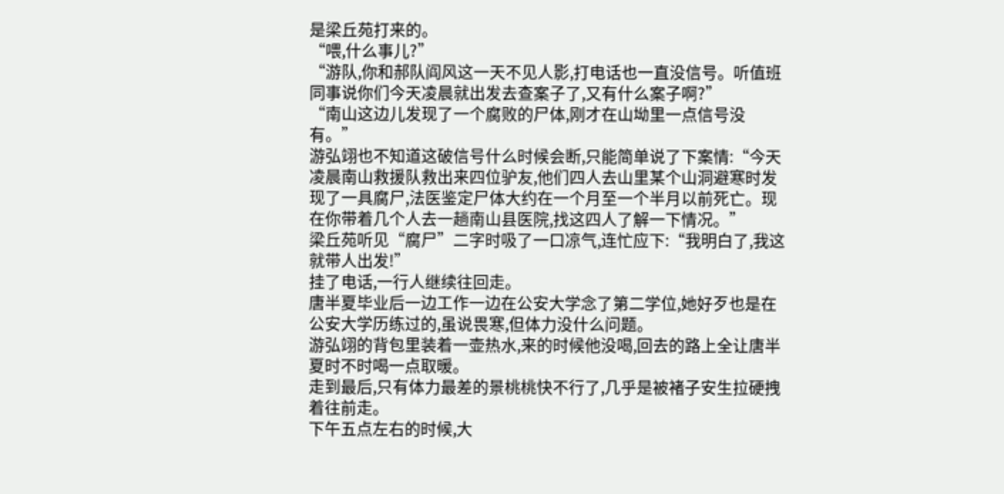是梁丘苑打来的。
“喂,什么事儿?”
“游队,你和郝队阎风这一天不见人影,打电话也一直没信号。听值班同事说你们今天凌晨就出发去查案子了,又有什么案子啊?”
“南山这边儿发现了一个腐败的尸体,刚才在山坳里一点信号没有。”
游弘翊也不知道这破信号什么时候会断,只能简单说了下案情:“今天凌晨南山救援队救出来四位驴友,他们四人去山里某个山洞避寒时发现了一具腐尸,法医鉴定尸体大约在一个月至一个半月以前死亡。现在你带着几个人去一趟南山县医院,找这四人了解一下情况。”
梁丘苑听见“腐尸”二字时吸了一口凉气,连忙应下:“我明白了,我这就带人出发!”
挂了电话,一行人继续往回走。
唐半夏毕业后一边工作一边在公安大学念了第二学位,她好歹也是在公安大学历练过的,虽说畏寒,但体力没什么问题。
游弘翊的背包里装着一壶热水,来的时候他没喝,回去的路上全让唐半夏时不时喝一点取暖。
走到最后,只有体力最差的景桃桃快不行了,几乎是被褚子安生拉硬拽着往前走。
下午五点左右的时候,大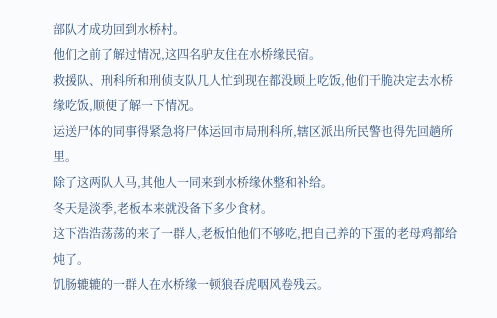部队才成功回到水桥村。
他们之前了解过情况,这四名驴友住在水桥缘民宿。
救援队、刑科所和刑侦支队几人忙到现在都没顾上吃饭,他们干脆决定去水桥缘吃饭,顺便了解一下情况。
运送尸体的同事得紧急将尸体运回市局刑科所,辖区派出所民警也得先回趟所里。
除了这两队人马,其他人一同来到水桥缘休整和补给。
冬天是淡季,老板本来就没备下多少食材。
这下浩浩荡荡的来了一群人,老板怕他们不够吃,把自己养的下蛋的老母鸡都给炖了。
饥肠辘辘的一群人在水桥缘一顿狼吞虎咽风卷残云。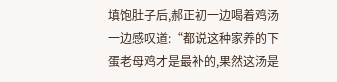填饱肚子后,郝正初一边喝着鸡汤一边感叹道:“都说这种家养的下蛋老母鸡才是最补的,果然这汤是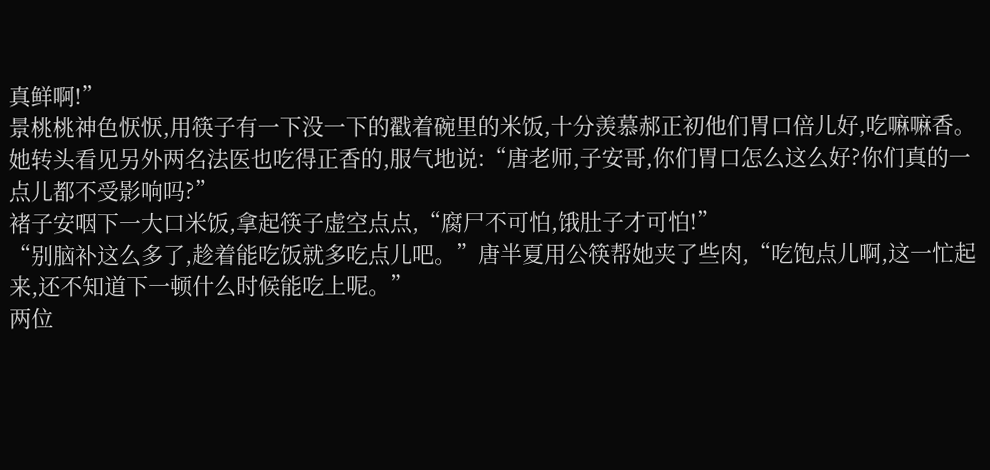真鲜啊!”
景桃桃神色恹恹,用筷子有一下没一下的戳着碗里的米饭,十分羡慕郝正初他们胃口倍儿好,吃嘛嘛香。
她转头看见另外两名法医也吃得正香的,服气地说:“唐老师,子安哥,你们胃口怎么这么好?你们真的一点儿都不受影响吗?”
褚子安咽下一大口米饭,拿起筷子虚空点点,“腐尸不可怕,饿肚子才可怕!”
“别脑补这么多了,趁着能吃饭就多吃点儿吧。”唐半夏用公筷帮她夹了些肉,“吃饱点儿啊,这一忙起来,还不知道下一顿什么时候能吃上呢。”
两位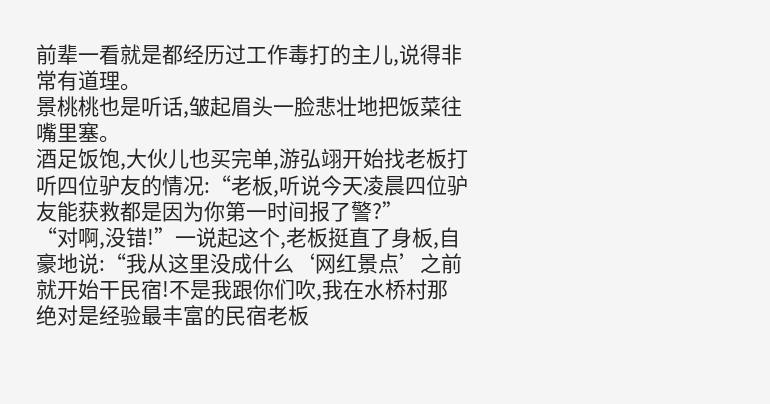前辈一看就是都经历过工作毒打的主儿,说得非常有道理。
景桃桃也是听话,皱起眉头一脸悲壮地把饭菜往嘴里塞。
酒足饭饱,大伙儿也买完单,游弘翊开始找老板打听四位驴友的情况:“老板,听说今天凌晨四位驴友能获救都是因为你第一时间报了警?”
“对啊,没错!”一说起这个,老板挺直了身板,自豪地说:“我从这里没成什么‘网红景点’之前就开始干民宿!不是我跟你们吹,我在水桥村那绝对是经验最丰富的民宿老板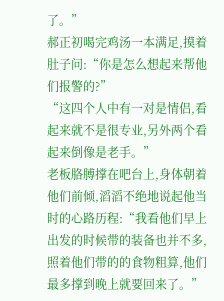了。”
郝正初喝完鸡汤一本满足,摸着肚子问:“你是怎么想起来帮他们报警的?”
“这四个人中有一对是情侣,看起来就不是很专业,另外两个看起来倒像是老手。”
老板胳膊撑在吧台上,身体朝着他们前倾,滔滔不绝地说起他当时的心路历程:“我看他们早上出发的时候带的装备也并不多,照着他们带的的食物粗算,他们最多撑到晚上就要回来了。”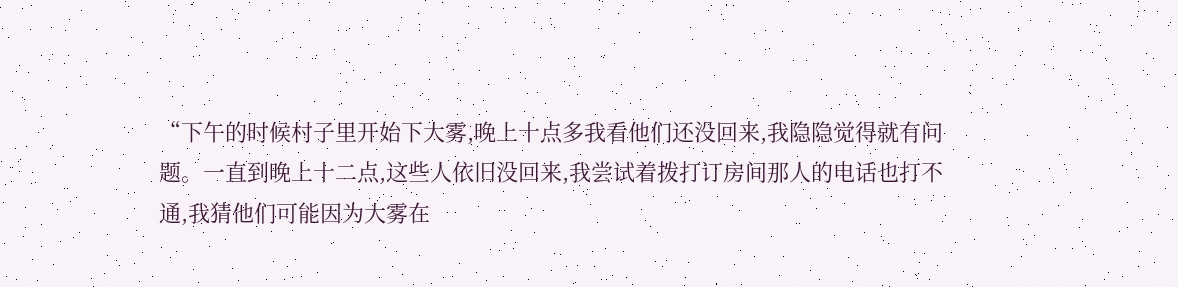“下午的时候村子里开始下大雾,晚上十点多我看他们还没回来,我隐隐觉得就有问题。一直到晚上十二点,这些人依旧没回来,我尝试着拨打订房间那人的电话也打不通,我猜他们可能因为大雾在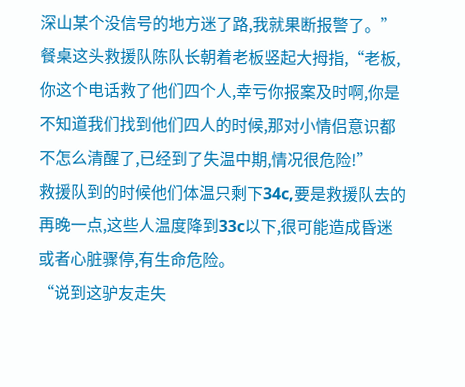深山某个没信号的地方迷了路,我就果断报警了。”
餐桌这头救援队陈队长朝着老板竖起大拇指,“老板,你这个电话救了他们四个人,幸亏你报案及时啊,你是不知道我们找到他们四人的时候,那对小情侣意识都不怎么清醒了,已经到了失温中期,情况很危险!”
救援队到的时候他们体温只剩下34c,要是救援队去的再晚一点,这些人温度降到33c以下,很可能造成昏迷或者心脏骤停,有生命危险。
“说到这驴友走失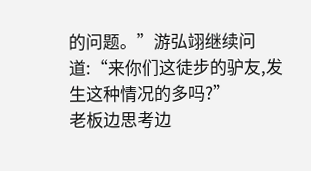的问题。”游弘翊继续问道:“来你们这徒步的驴友,发生这种情况的多吗?”
老板边思考边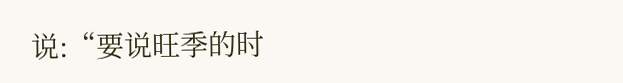说:“要说旺季的时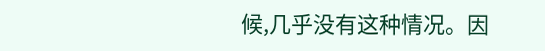候,几乎没有这种情况。因